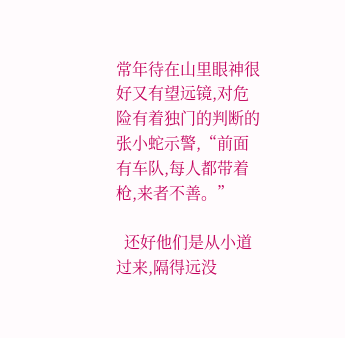常年待在山里眼神很好又有望远镜,对危险有着独门的判断的张小蛇示警,“前面有车队,每人都带着枪,来者不善。”

  还好他们是从小道过来,隔得远没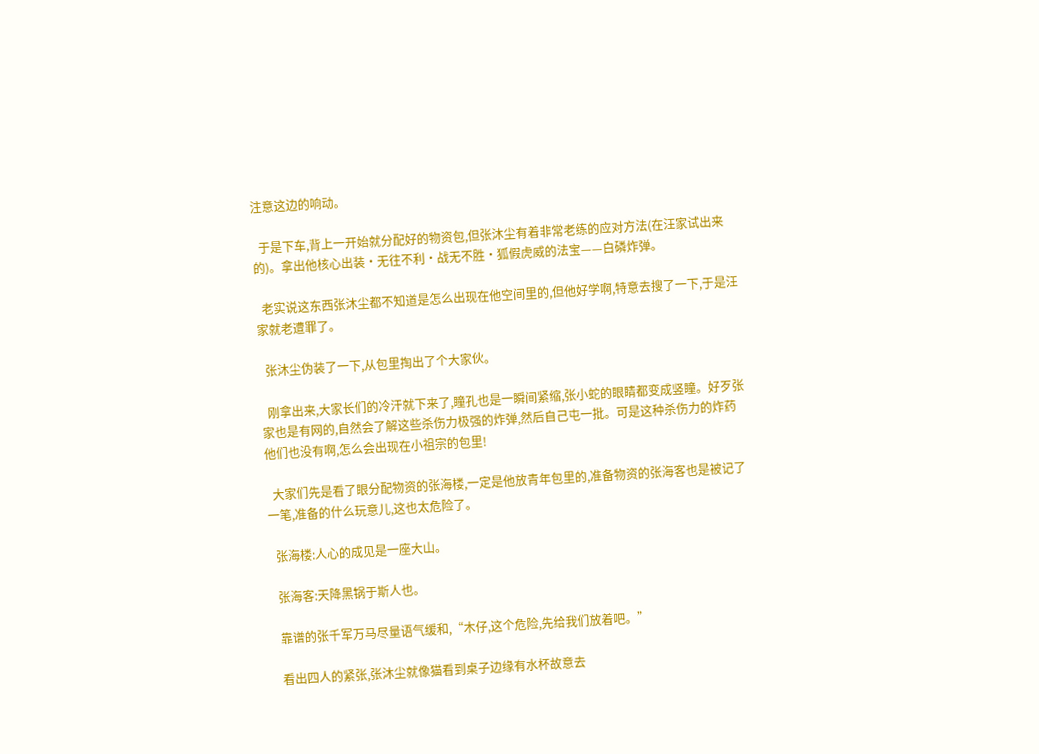注意这边的响动。

  于是下车,背上一开始就分配好的物资包,但张沐尘有着非常老练的应对方法(在汪家试出来的)。拿出他核心出装·无往不利·战无不胜·狐假虎威的法宝——白磷炸弹。

  老实说这东西张沐尘都不知道是怎么出现在他空间里的,但他好学啊,特意去搜了一下,于是汪家就老遭罪了。

  张沐尘伪装了一下,从包里掏出了个大家伙。

  刚拿出来,大家长们的冷汗就下来了,瞳孔也是一瞬间紧缩,张小蛇的眼睛都变成竖瞳。好歹张家也是有网的,自然会了解这些杀伤力极强的炸弹,然后自己屯一批。可是这种杀伤力的炸药他们也没有啊,怎么会出现在小祖宗的包里!

  大家们先是看了眼分配物资的张海楼,一定是他放青年包里的,准备物资的张海客也是被记了一笔,准备的什么玩意儿,这也太危险了。

  张海楼:人心的成见是一座大山。

  张海客:天降黑锅于斯人也。

  靠谱的张千军万马尽量语气缓和,“木仔,这个危险,先给我们放着吧。”

  看出四人的紧张,张沐尘就像猫看到桌子边缘有水杯故意去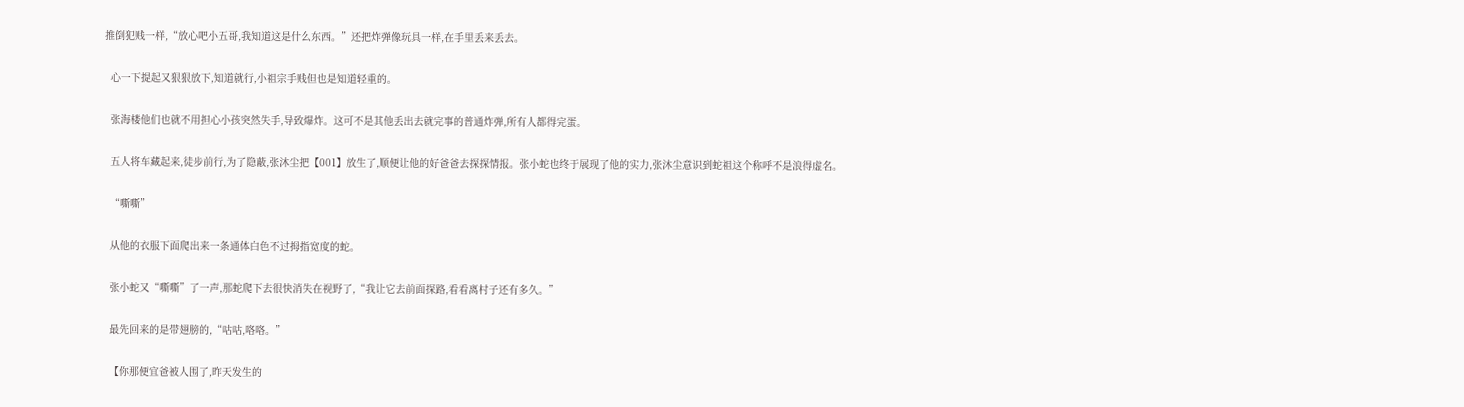推倒犯贱一样,“放心吧小五哥,我知道这是什么东西。”还把炸弹像玩具一样,在手里丢来丢去。

  心一下提起又狠狠放下,知道就行,小祖宗手贱但也是知道轻重的。

  张海楼他们也就不用担心小孩突然失手,导致爆炸。这可不是其他丢出去就完事的普通炸弹,所有人都得完蛋。

  五人将车藏起来,徒步前行,为了隐蔽,张沐尘把【001】放生了,顺便让他的好爸爸去探探情报。张小蛇也终于展现了他的实力,张沐尘意识到蛇祖这个称呼不是浪得虚名。

  “嘶嘶”

  从他的衣服下面爬出来一条通体白色不过拇指宽度的蛇。

  张小蛇又“嘶嘶”了一声,那蛇爬下去很快消失在视野了,“我让它去前面探路,看看离村子还有多久。”

  最先回来的是带翅膀的,“咕咕,咯咯。”

  【你那便宜爸被人围了,昨天发生的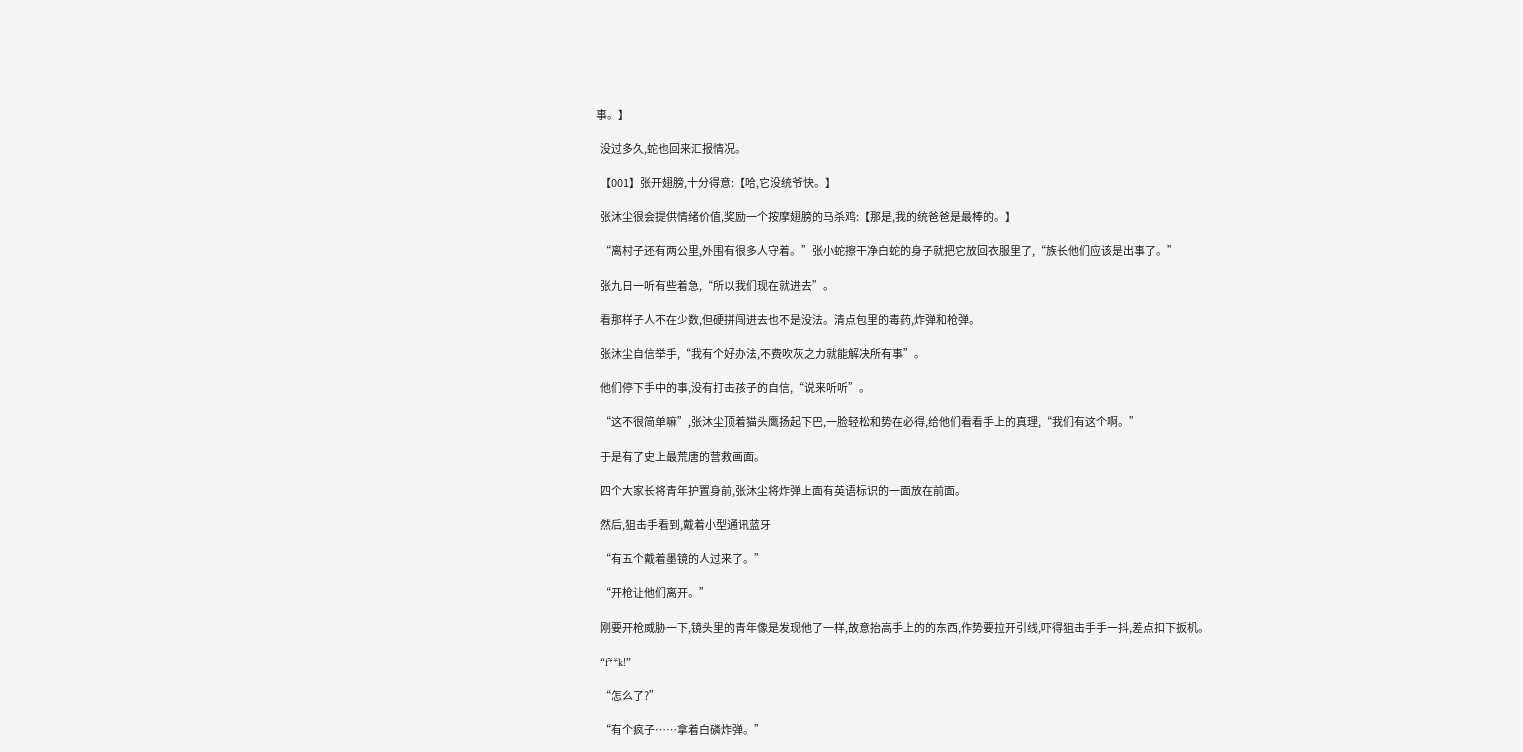事。】

  没过多久,蛇也回来汇报情况。

  【001】张开翅膀,十分得意:【哈,它没统爷快。】

  张沐尘很会提供情绪价值,奖励一个按摩翅膀的马杀鸡:【那是,我的统爸爸是最棒的。】

  “离村子还有两公里,外围有很多人守着。”张小蛇擦干净白蛇的身子就把它放回衣服里了,“族长他们应该是出事了。”

  张九日一听有些着急,“所以我们现在就进去”。

  看那样子人不在少数,但硬拼闯进去也不是没法。清点包里的毒药,炸弹和枪弹。

  张沐尘自信举手,“我有个好办法,不费吹灰之力就能解决所有事”。

  他们停下手中的事,没有打击孩子的自信,“说来听听”。

  “这不很简单嘛”,张沐尘顶着猫头鹰扬起下巴,一脸轻松和势在必得,给他们看看手上的真理,“我们有这个啊。”

  于是有了史上最荒唐的营救画面。

  四个大家长将青年护置身前,张沐尘将炸弹上面有英语标识的一面放在前面。

  然后,狙击手看到,戴着小型通讯蓝牙

  “有五个戴着墨镜的人过来了。”

  “开枪让他们离开。”

  刚要开枪威胁一下,镜头里的青年像是发现他了一样,故意抬高手上的的东西,作势要拉开引线,吓得狙击手手一抖,差点扣下扳机。

  “f**k!”

  “怎么了?”

  “有个疯子……拿着白磷炸弹。”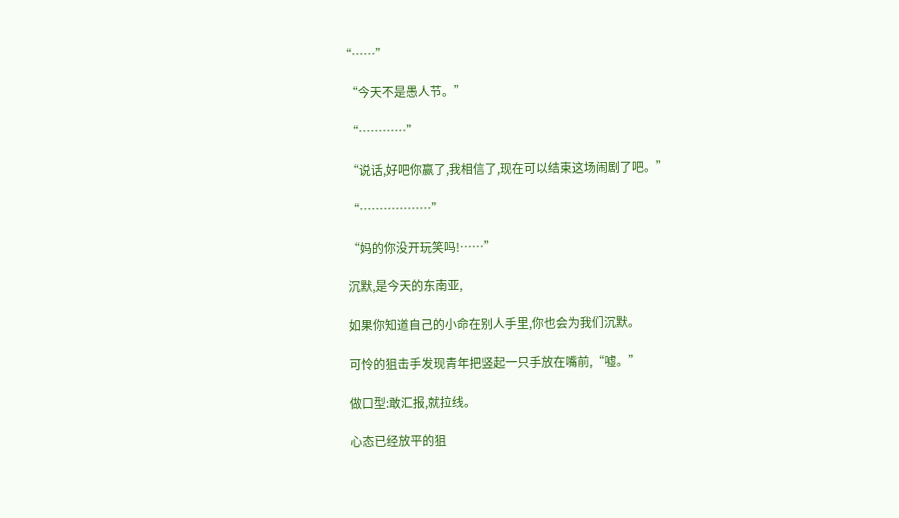“……”

  “今天不是愚人节。”

  “…………”

  “说话,好吧你赢了,我相信了,现在可以结束这场闹剧了吧。”

  “………………”

  “妈的你没开玩笑吗!……”

  沉默,是今天的东南亚,

  如果你知道自己的小命在别人手里,你也会为我们沉默。

  可怜的狙击手发现青年把竖起一只手放在嘴前,“嘘。”

  做口型:敢汇报,就拉线。

  心态已经放平的狙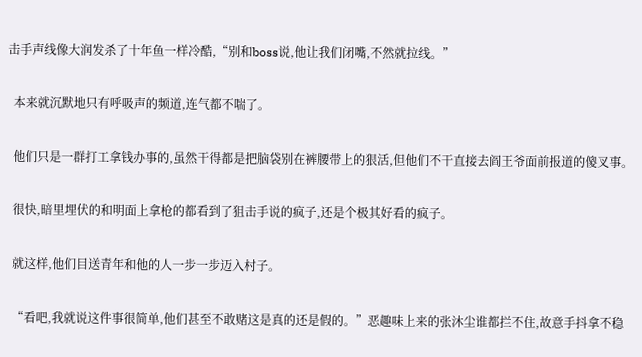击手声线像大润发杀了十年鱼一样冷酷,“别和boss说,他让我们闭嘴,不然就拉线。”

  本来就沉默地只有呼吸声的频道,连气都不喘了。

  他们只是一群打工拿钱办事的,虽然干得都是把脑袋别在裤腰带上的狠活,但他们不干直接去阎王爷面前报道的傻叉事。

  很快,暗里埋伏的和明面上拿枪的都看到了狙击手说的疯子,还是个极其好看的疯子。

  就这样,他们目送青年和他的人一步一步迈入村子。

  “看吧,我就说这件事很简单,他们甚至不敢赌这是真的还是假的。”恶趣味上来的张沐尘谁都拦不住,故意手抖拿不稳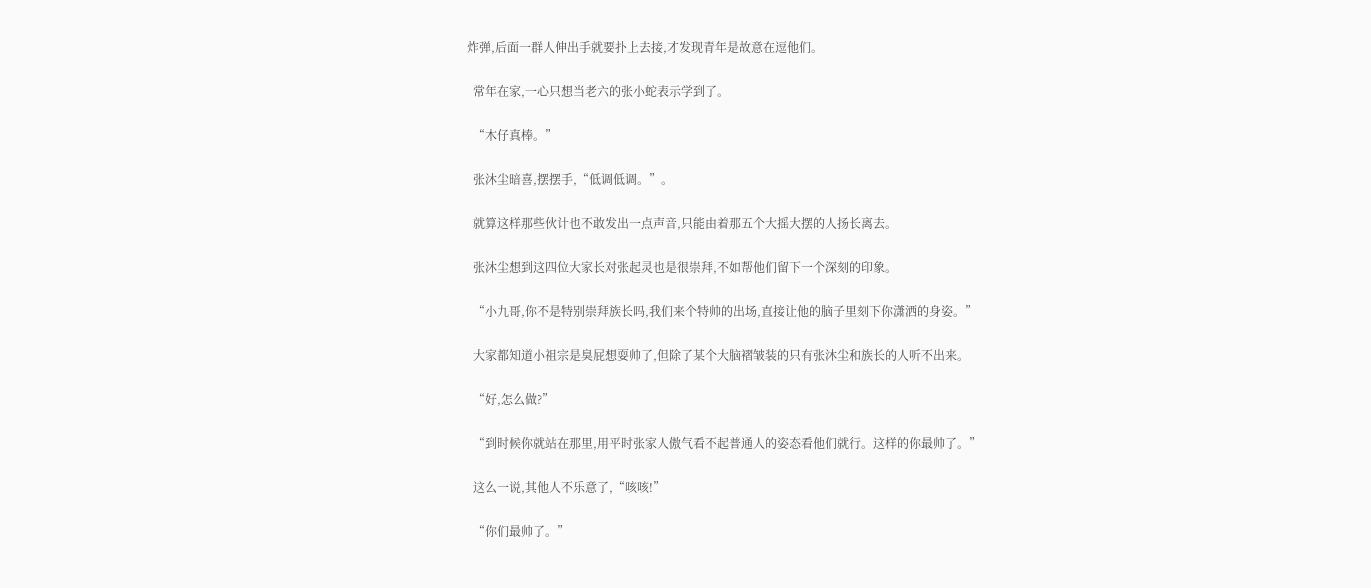炸弹,后面一群人伸出手就要扑上去接,才发现青年是故意在逗他们。

  常年在家,一心只想当老六的张小蛇表示学到了。

  “木仔真棒。”

  张沐尘暗喜,摆摆手,“低调低调。”。

  就算这样那些伙计也不敢发出一点声音,只能由着那五个大摇大摆的人扬长离去。

  张沐尘想到这四位大家长对张起灵也是很崇拜,不如帮他们留下一个深刻的印象。

  “小九哥,你不是特别崇拜族长吗,我们来个特帅的出场,直接让他的脑子里刻下你潇洒的身姿。”

  大家都知道小祖宗是臭屁想耍帅了,但除了某个大脑褶皱装的只有张沐尘和族长的人听不出来。

  “好,怎么做?”

  “到时候你就站在那里,用平时张家人傲气看不起普通人的姿态看他们就行。这样的你最帅了。”

  这么一说,其他人不乐意了,“咳咳!”

  “你们最帅了。”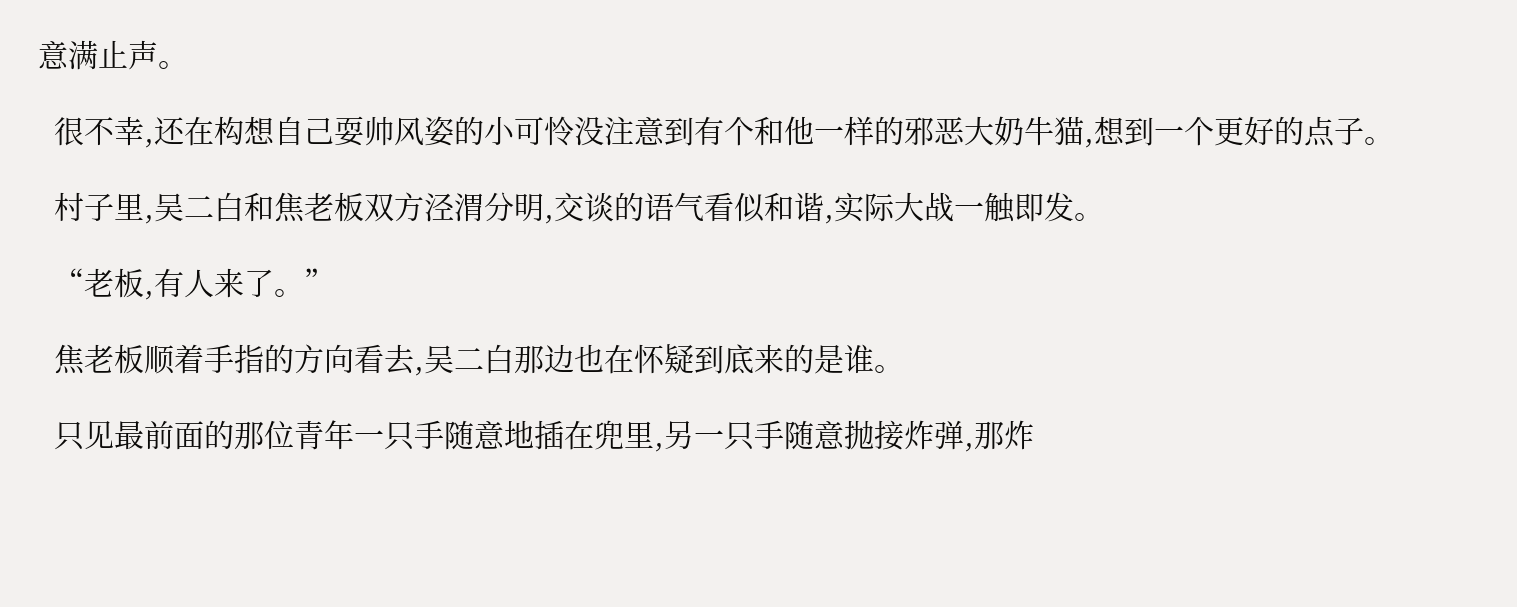意满止声。

  很不幸,还在构想自己耍帅风姿的小可怜没注意到有个和他一样的邪恶大奶牛猫,想到一个更好的点子。

  村子里,吴二白和焦老板双方泾渭分明,交谈的语气看似和谐,实际大战一触即发。

  “老板,有人来了。”

  焦老板顺着手指的方向看去,吴二白那边也在怀疑到底来的是谁。

  只见最前面的那位青年一只手随意地插在兜里,另一只手随意抛接炸弹,那炸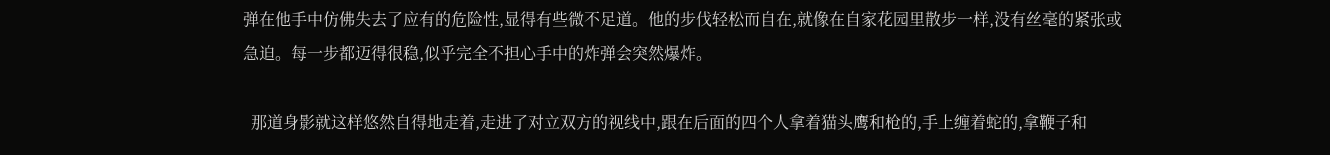弹在他手中仿佛失去了应有的危险性,显得有些微不足道。他的步伐轻松而自在,就像在自家花园里散步一样,没有丝毫的紧张或急迫。每一步都迈得很稳,似乎完全不担心手中的炸弹会突然爆炸。

  那道身影就这样悠然自得地走着,走进了对立双方的视线中,跟在后面的四个人拿着猫头鹰和枪的,手上缠着蛇的,拿鞭子和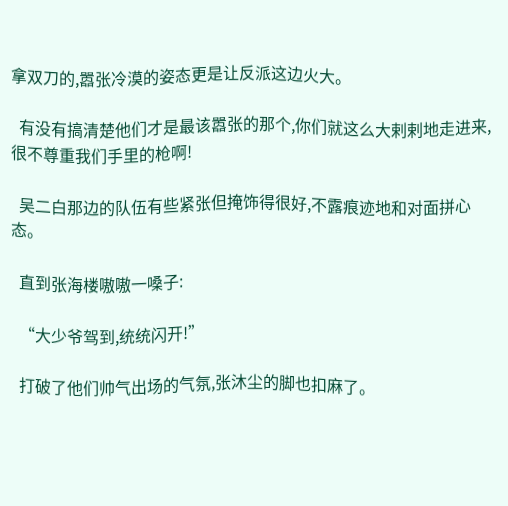拿双刀的,嚣张冷漠的姿态更是让反派这边火大。

  有没有搞清楚他们才是最该嚣张的那个,你们就这么大剌剌地走进来,很不尊重我们手里的枪啊!

  吴二白那边的队伍有些紧张但掩饰得很好,不露痕迹地和对面拼心态。

  直到张海楼嗷嗷一嗓子:

  “大少爷驾到,统统闪开!”

  打破了他们帅气出场的气氛,张沐尘的脚也扣麻了。